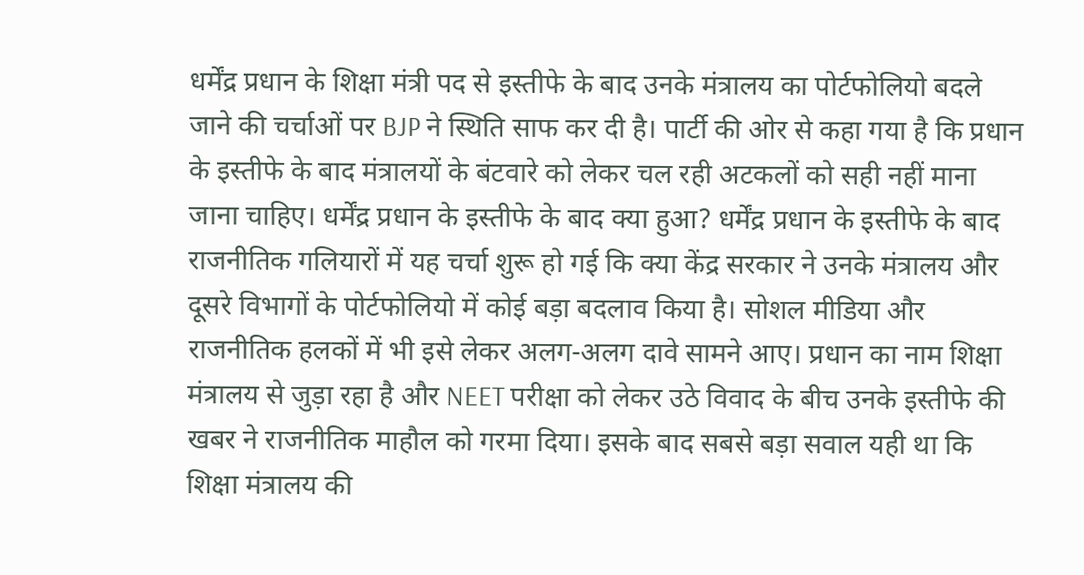धर्मेंद्र प्रधान के शिक्षा मंत्री पद से इस्तीफे के बाद उनके मंत्रालय का पोर्टफोलियो बदले जाने की चर्चाओं पर BJP ने स्थिति साफ कर दी है। पार्टी की ओर से कहा गया है कि प्रधान के इस्तीफे के बाद मंत्रालयों के बंटवारे को लेकर चल रही अटकलों को सही नहीं माना जाना चाहिए। धर्मेंद्र प्रधान के इस्तीफे के बाद क्या हुआ? धर्मेंद्र प्रधान के इस्तीफे के बाद राजनीतिक गलियारों में यह चर्चा शुरू हो गई कि क्या केंद्र सरकार ने उनके मंत्रालय और दूसरे विभागों के पोर्टफोलियो में कोई बड़ा बदलाव किया है। सोशल मीडिया और राजनीतिक हलकों में भी इसे लेकर अलग-अलग दावे सामने आए। प्रधान का नाम शिक्षा मंत्रालय से जुड़ा रहा है और NEET परीक्षा को लेकर उठे विवाद के बीच उनके इस्तीफे की खबर ने राजनीतिक माहौल को गरमा दिया। इसके बाद सबसे बड़ा सवाल यही था कि शिक्षा मंत्रालय की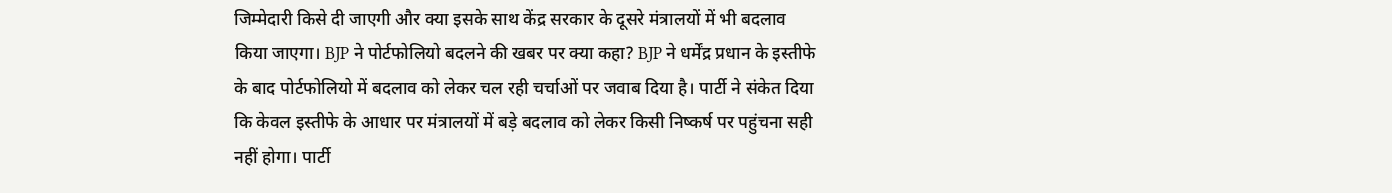जिम्मेदारी किसे दी जाएगी और क्या इसके साथ केंद्र सरकार के दूसरे मंत्रालयों में भी बदलाव किया जाएगा। BJP ने पोर्टफोलियो बदलने की खबर पर क्या कहा? BJP ने धर्मेंद्र प्रधान के इस्तीफे के बाद पोर्टफोलियो में बदलाव को लेकर चल रही चर्चाओं पर जवाब दिया है। पार्टी ने संकेत दिया कि केवल इस्तीफे के आधार पर मंत्रालयों में बड़े बदलाव को लेकर किसी निष्कर्ष पर पहुंचना सही नहीं होगा। पार्टी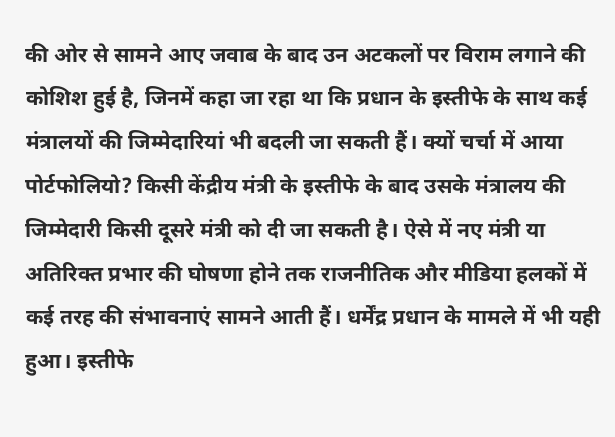की ओर से सामने आए जवाब के बाद उन अटकलों पर विराम लगाने की कोशिश हुई है, जिनमें कहा जा रहा था कि प्रधान के इस्तीफे के साथ कई मंत्रालयों की जिम्मेदारियां भी बदली जा सकती हैं। क्यों चर्चा में आया पोर्टफोलियो? किसी केंद्रीय मंत्री के इस्तीफे के बाद उसके मंत्रालय की जिम्मेदारी किसी दूसरे मंत्री को दी जा सकती है। ऐसे में नए मंत्री या अतिरिक्त प्रभार की घोषणा होने तक राजनीतिक और मीडिया हलकों में कई तरह की संभावनाएं सामने आती हैं। धर्मेंद्र प्रधान के मामले में भी यही हुआ। इस्तीफे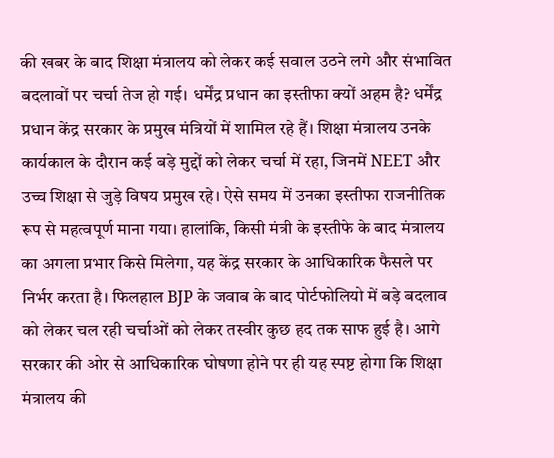की खबर के बाद शिक्षा मंत्रालय को लेकर कई सवाल उठने लगे और संभावित बदलावों पर चर्चा तेज हो गई। धर्मेंद्र प्रधान का इस्तीफा क्यों अहम है? धर्मेंद्र प्रधान केंद्र सरकार के प्रमुख मंत्रियों में शामिल रहे हैं। शिक्षा मंत्रालय उनके कार्यकाल के दौरान कई बड़े मुद्दों को लेकर चर्चा में रहा, जिनमें NEET और उच्च शिक्षा से जुड़े विषय प्रमुख रहे। ऐसे समय में उनका इस्तीफा राजनीतिक रूप से महत्वपूर्ण माना गया। हालांकि, किसी मंत्री के इस्तीफे के बाद मंत्रालय का अगला प्रभार किसे मिलेगा, यह केंद्र सरकार के आधिकारिक फैसले पर निर्भर करता है। फिलहाल BJP के जवाब के बाद पोर्टफोलियो में बड़े बदलाव को लेकर चल रही चर्चाओं को लेकर तस्वीर कुछ हद तक साफ हुई है। आगे सरकार की ओर से आधिकारिक घोषणा होने पर ही यह स्पष्ट होगा कि शिक्षा मंत्रालय की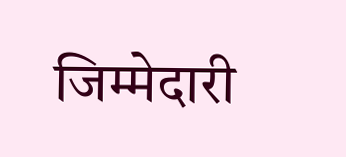जिम्मेदारी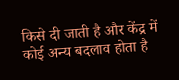किसे दी जाती है और केंद्र में कोई अन्य बदलाव होता है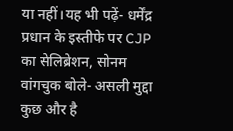या नहीं।यह भी पढ़ें- धर्मेंद्र प्रधान के इस्तीफे पर CJP का सेलिब्रेशन, सोनम वांगचुक बोले- असली मुद्दा कुछ और है